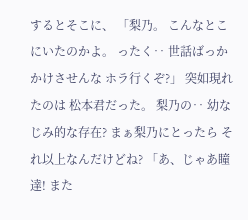するとそこに、 「梨乃。 こんなとこにいたのかよ。 ったく‥ 世話ばっかかけさせんな ホラ行くぞ?」 突如現れたのは 松本君だった。 梨乃の‥ 幼なじみ的な存在? まぁ梨乃にとったら それ以上なんだけどね? 「あ、じゃあ瞳達! また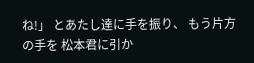ね!」 とあたし達に手を振り、 もう片方の手を 松本君に引か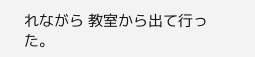れながら 教室から出て行った。